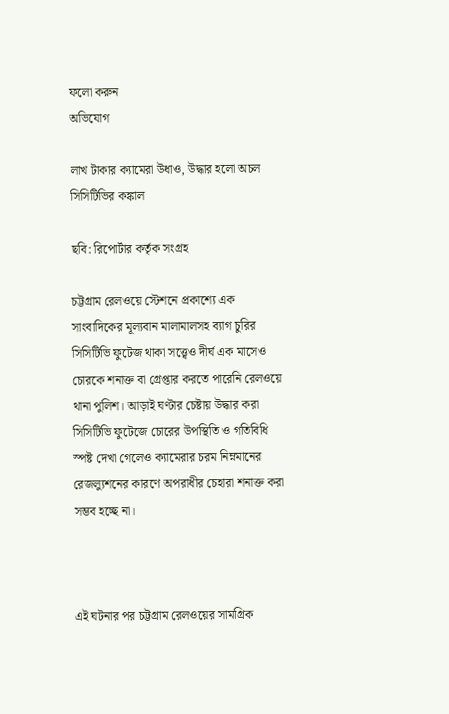ফলো করুন
অভিযোগ

লাখ টাকার ক্যামেরা উধাও, উদ্ধার হলো অচল সিসিটিভির কঙ্কাল

ছবি: রিপোর্টার কর্তৃক সংগ্রহ

চট্টগ্রাম রেলওয়ে স্টেশনে প্রকাশ্যে এক সাংবাদিকের মূল্যবান মালামালসহ ব্যাগ চুরির সিসিটিভি ফুটেজ থাকা সত্ত্বেও দীর্ঘ এক মাসেও চোরকে শনাক্ত বা গ্রেপ্তার করতে পারেনি রেলওয়ে থানা পুলিশ। আড়াই ঘণ্টার চেষ্টায় উদ্ধার করা সিসিটিভি ফুটেজে চোরের উপস্থিতি ও গতিবিধি স্পষ্ট দেখা গেলেও ক্যামেরার চরম নিম্নমানের রেজল্যুশনের কারণে অপরাধীর চেহারা শনাক্ত করা সম্ভব হচ্ছে না।



এই ঘটনার পর চট্টগ্রাম রেলওয়ের সামগ্রিক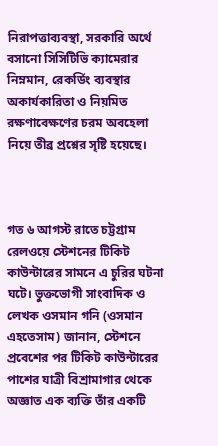নিরাপত্তাব্যবস্থা, সরকারি অর্থে বসানো সিসিটিভি ক্যামেরার নিম্নমান, রেকর্ডিং ব্যবস্থার অকার্যকারিতা ও নিয়মিত রক্ষণাবেক্ষণের চরম অবহেলা নিয়ে তীব্র প্রশ্নের সৃষ্টি হয়েছে।



গত ৬ আগস্ট রাতে চট্টগ্রাম রেলওয়ে স্টেশনের টিকিট কাউন্টারের সামনে এ চুরির ঘটনা ঘটে। ভুক্তভোগী সাংবাদিক ও লেখক ওসমান গনি (ওসমান এহতেসাম) জানান, স্টেশনে প্রবেশের পর টিকিট কাউন্টারের পাশের যাত্রী বিশ্রামাগার থেকে অজ্ঞাত এক ব্যক্তি তাঁর একটি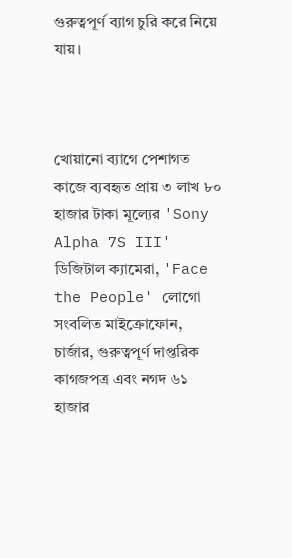গুরুত্বপূর্ণ ব্যাগ চুরি করে নিয়ে যায়।



খোয়ানো ব্যাগে পেশাগত কাজে ব্যবহৃত প্রায় ৩ লাখ ৮০ হাজার টাকা মূল্যের 'Sony Alpha 7S III' ডিজিটাল ক্যামেরা, 'Face the People' লোগো সংবলিত মাইক্রোফোন, চার্জার, গুরুত্বপূর্ণ দাপ্তরিক কাগজপত্র এবং নগদ ৬১ হাজার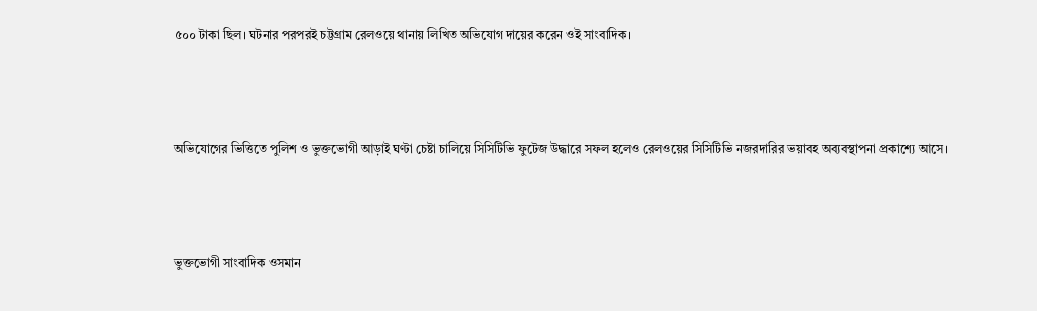৫০০ টাকা ছিল। ঘটনার পরপরই চট্টগ্রাম রেলওয়ে থানায় লিখিত অভিযোগ দায়ের করেন ওই সাংবাদিক।



অভিযোগের ভিত্তিতে পুলিশ ও ভুক্তভোগী আড়াই ঘণ্টা চেষ্টা চালিয়ে সিসিটিভি ফুটেজ উদ্ধারে সফল হলেও রেলওয়ের সিসিটিভি নজরদারির ভয়াবহ অব্যবস্থাপনা প্রকাশ্যে আসে।



ভুক্তভোগী সাংবাদিক ওসমান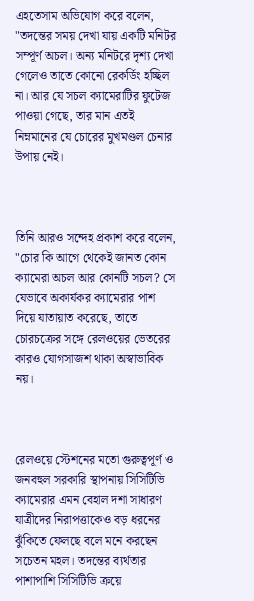এহতেসাম অভিযোগ করে বলেন, "তদন্তের সময় দেখা যায় একটি মনিটর সম্পূর্ণ অচল। অন্য মনিটরে দৃশ্য দেখা গেলেও তাতে কোনো রেকর্ডিং হচ্ছিল না। আর যে সচল ক্যামেরাটির ফুটেজ পাওয়া গেছে, তার মান এতই নিম্নমানের যে চোরের মুখমণ্ডল চেনার উপায় নেই।



তিনি আরও সন্দেহ প্রকাশ করে বলেন, "চোর কি আগে থেকেই জানত কোন ক্যামেরা অচল আর কোনটি সচল? সে যেভাবে অকার্যকর ক্যামেরার পাশ দিয়ে যাতায়াত করেছে, তাতে চোরচক্রের সঙ্গে রেলওয়ের ভেতরের কারও যোগসাজশ থাকা অস্বাভাবিক নয়।



রেলওয়ে স্টেশনের মতো গুরুত্বপূর্ণ ও জনবহুল সরকারি স্থাপনায় সিসিটিভি ক্যামেরার এমন বেহাল দশা সাধারণ যাত্রীদের নিরাপত্তাকেও বড় ধরনের ঝুঁকিতে ফেলছে বলে মনে করছেন সচেতন মহল। তদন্তের ব্যর্থতার পাশাপাশি সিসিটিভি ক্রয়ে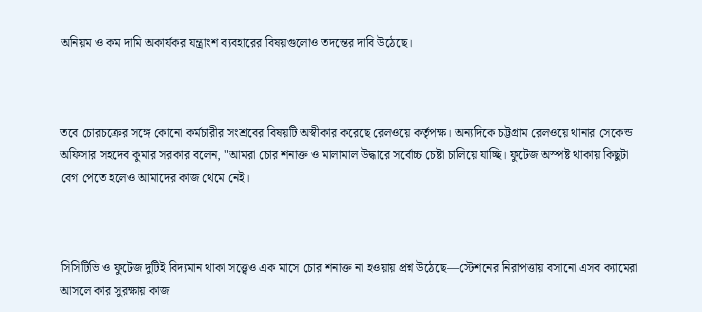অনিয়ম ও কম দামি অকার্যকর যন্ত্রাংশ ব্যবহারের বিষয়গুলোও তদন্তের দাবি উঠেছে।



তবে চোরচক্রের সঙ্গে কোনো কর্মচারীর সংশ্রবের বিষয়টি অস্বীকার করেছে রেলওয়ে কর্তৃপক্ষ। অন্যদিকে চট্টগ্রাম রেলওয়ে থানার সেকেন্ড অফিসার সহদেব কুমার সরকার বলেন, "আমরা চোর শনাক্ত ও মালামাল উদ্ধারে সর্বোচ্চ চেষ্টা চালিয়ে যাচ্ছি। ফুটেজ অস্পষ্ট থাকায় কিছুটা বেগ পেতে হলেও আমাদের কাজ থেমে নেই।



সিসিটিভি ও ফুটেজ দুটিই বিদ্যমান থাকা সত্ত্বেও এক মাসে চোর শনাক্ত না হওয়ায় প্রশ্ন উঠেছে—স্টেশনের নিরাপত্তায় বসানো এসব ক্যামেরা আসলে কার সুরক্ষায় কাজ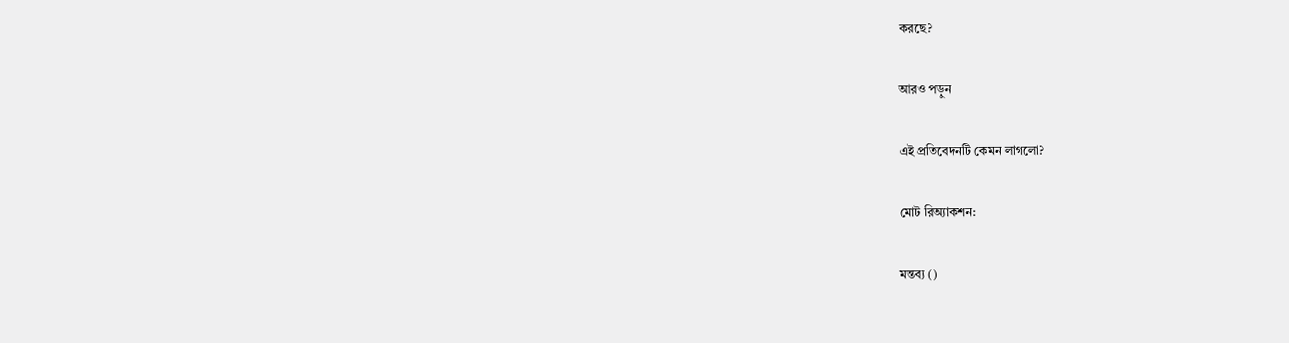করছে?

আরও পড়ুন

এই প্রতিবেদনটি কেমন লাগলো?

মোট রিঅ্যাকশন:

মন্তব্য ()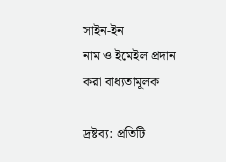সাইন-ইন
নাম ও ইমেইল প্রদান করা বাধ্যতামূলক

দ্রষ্টব্য: প্রতিটি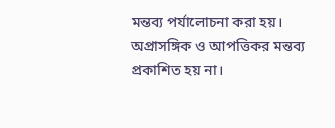মন্তব্য পর্যালোচনা করা হয়। অপ্রাসঙ্গিক ও আপত্তিকর মন্তব্য প্রকাশিত হয় না।